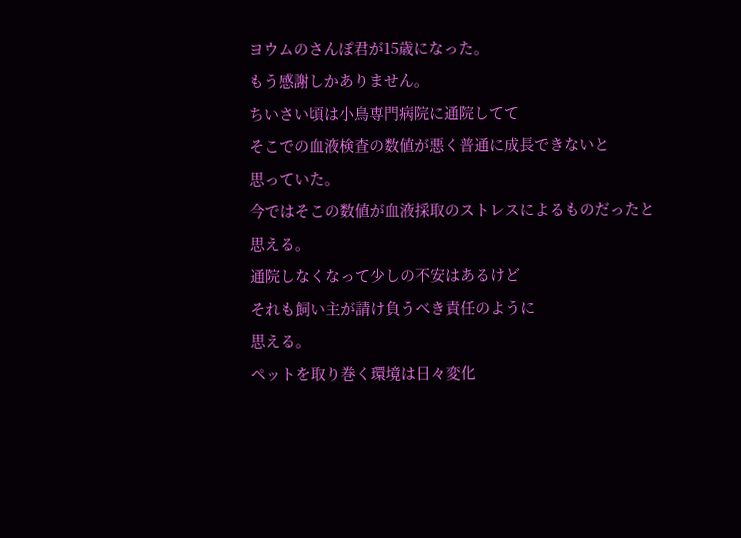ヨウムのさんぽ君が15歳になった。
もう感謝しかありません。
ちいさい頃は小鳥専門病院に通院してて
そこでの血液検査の数値が悪く普通に成長できないと
思っていた。
今ではそこの数値が血液採取のストレスによるものだったと
思える。
通院しなくなって少しの不安はあるけど
それも飼い主が請け負うべき責任のように
思える。
ペットを取り巻く環境は日々変化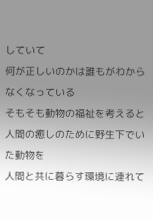していて
何が正しいのかは誰もがわからなくなっている
そもそも動物の福祉を考えると
人間の癒しのために野生下でいた動物を
人間と共に暮らす環境に連れて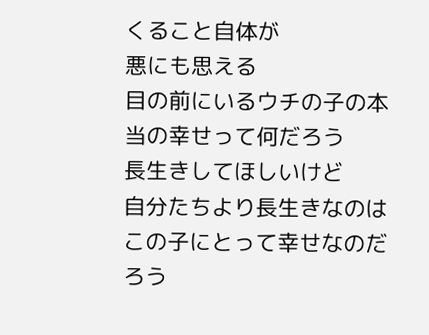くること自体が
悪にも思える
目の前にいるウチの子の本当の幸せって何だろう
長生きしてほしいけど
自分たちより長生きなのは
この子にとって幸せなのだろう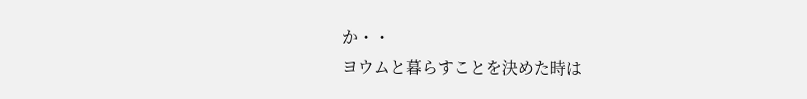か・・
ヨウムと暮らすことを決めた時は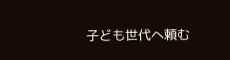子ども世代へ頼む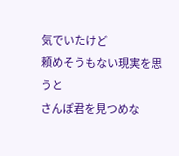気でいたけど
頼めそうもない現実を思うと
さんぽ君を見つめな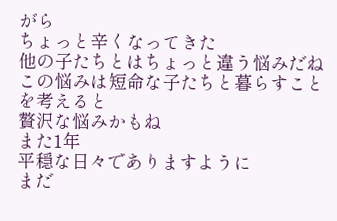がら
ちょっと辛くなってきた
他の子たちとはちょっと違う悩みだね
この悩みは短命な子たちと暮らすことを考えると
贅沢な悩みかもね
また1年
平穏な日々でありますように
まだ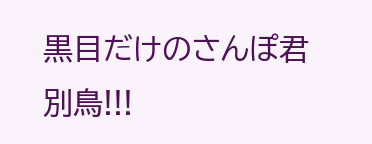黒目だけのさんぽ君
別鳥!!!